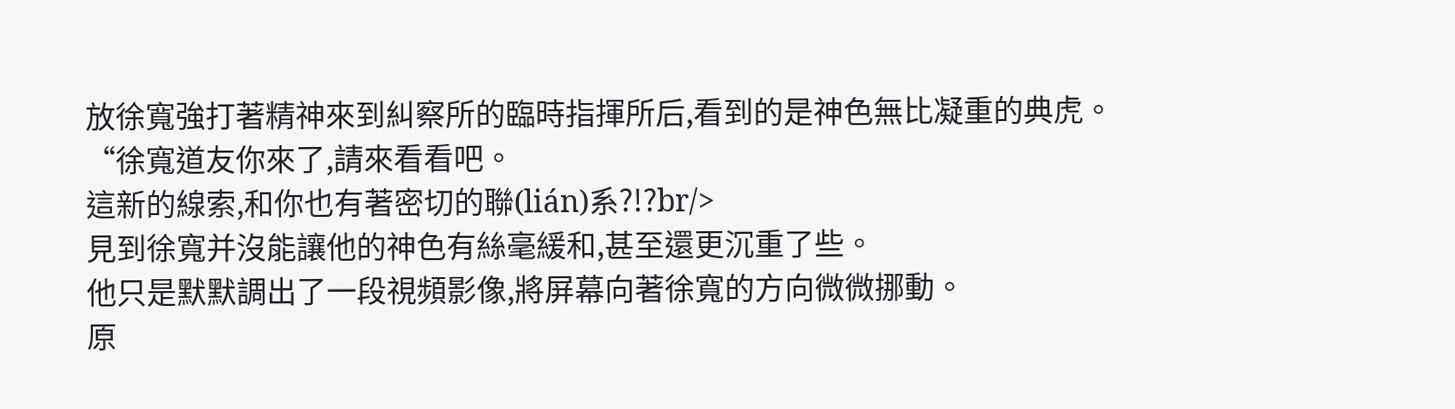放徐寬強打著精神來到糾察所的臨時指揮所后,看到的是神色無比凝重的典虎。
“徐寬道友你來了,請來看看吧。
這新的線索,和你也有著密切的聯(lián)系?!?br/>
見到徐寬并沒能讓他的神色有絲毫緩和,甚至還更沉重了些。
他只是默默調出了一段視頻影像,將屏幕向著徐寬的方向微微挪動。
原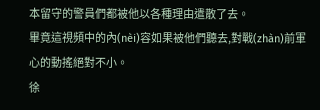本留守的警員們都被他以各種理由遣散了去。
畢竟這視頻中的內(nèi)容如果被他們聽去,對戰(zhàn)前軍心的動搖絕對不小。
徐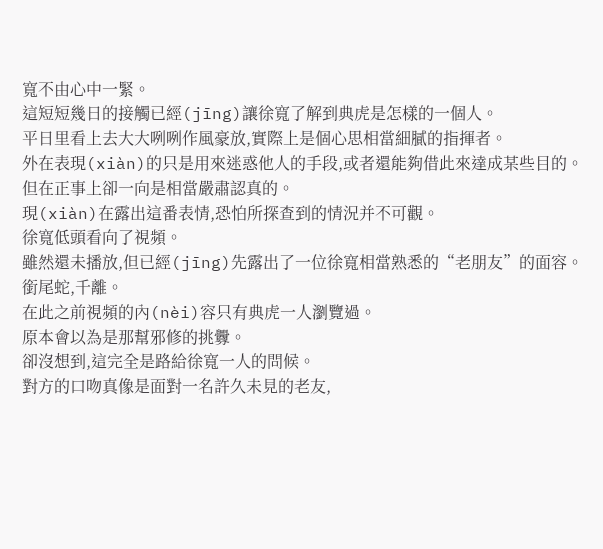寬不由心中一緊。
這短短幾日的接觸已經(jīng)讓徐寬了解到典虎是怎樣的一個人。
平日里看上去大大咧咧作風豪放,實際上是個心思相當細膩的指揮者。
外在表現(xiàn)的只是用來迷惑他人的手段,或者還能夠借此來達成某些目的。
但在正事上卻一向是相當嚴肅認真的。
現(xiàn)在露出這番表情,恐怕所探查到的情況并不可觀。
徐寬低頭看向了視頻。
雖然還未播放,但已經(jīng)先露出了一位徐寬相當熟悉的“老朋友”的面容。
銜尾蛇,千離。
在此之前視頻的內(nèi)容只有典虎一人瀏覽過。
原本會以為是那幫邪修的挑釁。
卻沒想到,這完全是路給徐寬一人的問候。
對方的口吻真像是面對一名許久未見的老友,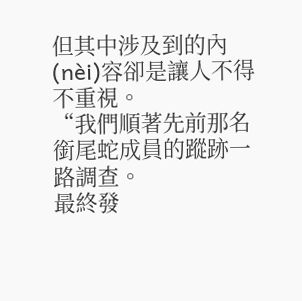但其中涉及到的內(nèi)容卻是讓人不得不重視。
“我們順著先前那名銜尾蛇成員的蹤跡一路調查。
最終發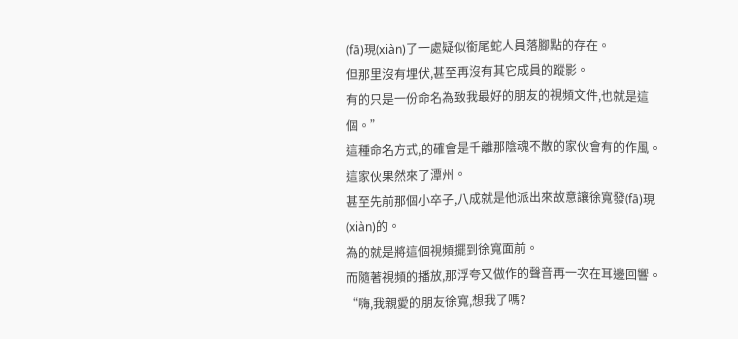(fā)現(xiàn)了一處疑似銜尾蛇人員落腳點的存在。
但那里沒有埋伏,甚至再沒有其它成員的蹤影。
有的只是一份命名為致我最好的朋友的視頻文件,也就是這個。”
這種命名方式,的確會是千離那陰魂不散的家伙會有的作風。
這家伙果然來了潭州。
甚至先前那個小卒子,八成就是他派出來故意讓徐寬發(fā)現(xiàn)的。
為的就是將這個視頻擺到徐寬面前。
而隨著視頻的播放,那浮夸又做作的聲音再一次在耳邊回響。
“嗨,我親愛的朋友徐寬,想我了嗎?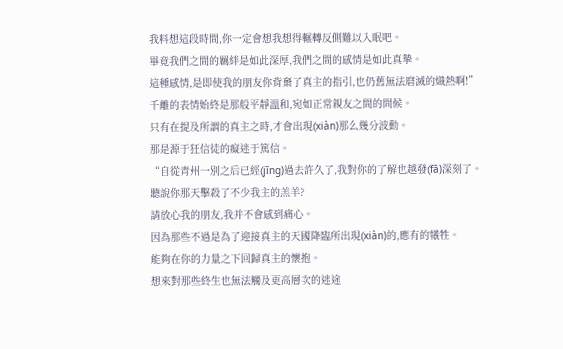我料想這段時間,你一定會想我想得輾轉反側難以入眠吧。
畢竟我們之間的羈絆是如此深厚,我們之間的感情是如此真摯。
這種感情,是即使我的朋友你背棄了真主的指引,也仍舊無法磨滅的熾熱啊!”
千離的表情始終是那般平靜溫和,宛如正常親友之間的問候。
只有在提及所謂的真主之時,才會出現(xiàn)那么幾分波動。
那是源于狂信徒的癡迷于篤信。
“自從青州一別之后已經(jīng)過去許久了,我對你的了解也越發(fā)深刻了。
聽說你那天擊殺了不少我主的羔羊?
請放心我的朋友,我并不會感到痛心。
因為那些不過是為了迎接真主的天國降臨所出現(xiàn)的,應有的犧牲。
能夠在你的力量之下回歸真主的懷抱。
想來對那些終生也無法觸及更高層次的迷途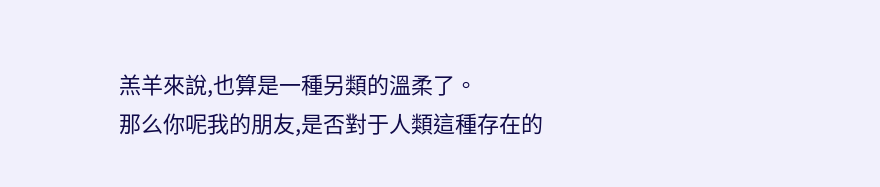羔羊來說,也算是一種另類的溫柔了。
那么你呢我的朋友,是否對于人類這種存在的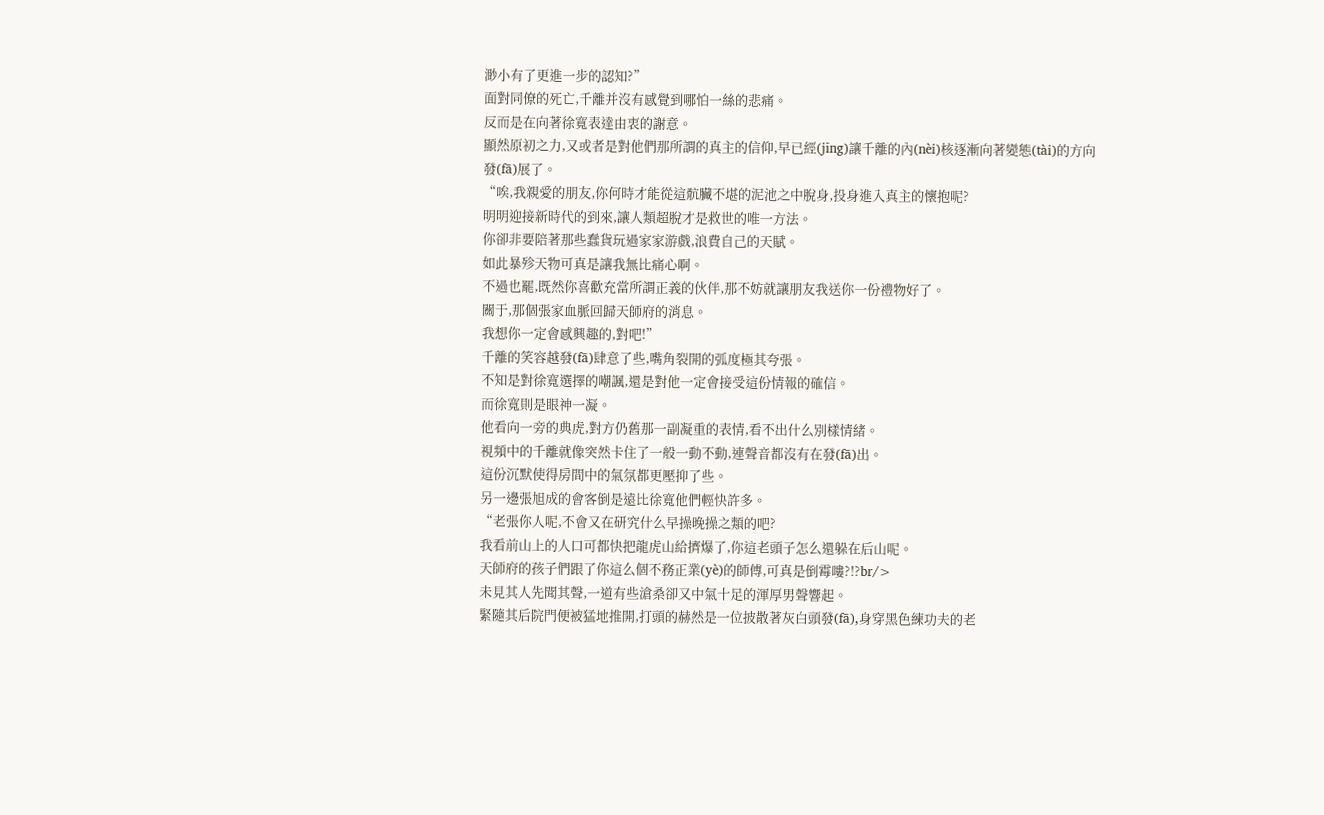渺小有了更進一步的認知?”
面對同僚的死亡,千離并沒有感覺到哪怕一絲的悲痛。
反而是在向著徐寬表達由衷的謝意。
顯然原初之力,又或者是對他們那所謂的真主的信仰,早已經(jīng)讓千離的內(nèi)核逐漸向著變態(tài)的方向發(fā)展了。
“唉,我親愛的朋友,你何時才能從這骯臟不堪的泥池之中脫身,投身進入真主的懷抱呢?
明明迎接新時代的到來,讓人類超脫才是救世的唯一方法。
你卻非要陪著那些蠢貨玩過家家游戲,浪費自己的天賦。
如此暴殄天物可真是讓我無比痛心啊。
不過也罷,既然你喜歡充當所謂正義的伙伴,那不妨就讓朋友我送你一份禮物好了。
關于,那個張家血脈回歸天師府的消息。
我想你一定會感興趣的,對吧!”
千離的笑容越發(fā)肆意了些,嘴角裂開的弧度極其夸張。
不知是對徐寬選擇的嘲諷,還是對他一定會接受這份情報的確信。
而徐寬則是眼神一凝。
他看向一旁的典虎,對方仍舊那一副凝重的表情,看不出什么別樣情緒。
視頻中的千離就像突然卡住了一般一動不動,連聲音都沒有在發(fā)出。
這份沉默使得房間中的氣氛都更壓抑了些。
另一邊張旭成的會客倒是遠比徐寬他們輕快許多。
“老張你人呢,不會又在研究什么早操晚操之類的吧?
我看前山上的人口可都快把龍虎山給擠爆了,你這老頭子怎么還躲在后山呢。
天師府的孩子們跟了你這么個不務正業(yè)的師傅,可真是倒霉嘍?!?br/>
未見其人先聞其聲,一道有些滄桑卻又中氣十足的渾厚男聲響起。
緊隨其后院門便被猛地推開,打頭的赫然是一位披散著灰白頭發(fā),身穿黑色練功夫的老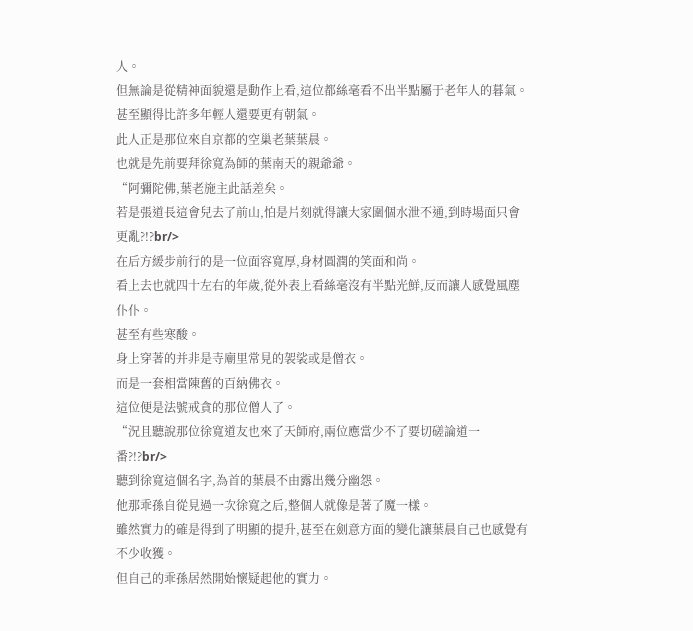人。
但無論是從精神面貌還是動作上看,這位都絲毫看不出半點屬于老年人的暮氣。
甚至顯得比許多年輕人還要更有朝氣。
此人正是那位來自京都的空巢老葉葉晨。
也就是先前要拜徐寬為師的葉南天的親爺爺。
“阿彌陀佛,葉老施主此話差矣。
若是張道長這會兒去了前山,怕是片刻就得讓大家圍個水泄不通,到時場面只會更亂?!?br/>
在后方緩步前行的是一位面容寬厚,身材圓潤的笑面和尚。
看上去也就四十左右的年歲,從外表上看絲毫沒有半點光鮮,反而讓人感覺風塵仆仆。
甚至有些寒酸。
身上穿著的并非是寺廟里常見的袈裟或是僧衣。
而是一套相當陳舊的百納佛衣。
這位便是法號戒貪的那位僧人了。
“況且聽說那位徐寬道友也來了天師府,兩位應當少不了要切磋論道一番?!?br/>
聽到徐寬這個名字,為首的葉晨不由露出幾分幽怨。
他那乖孫自從見過一次徐寬之后,整個人就像是著了魔一樣。
雖然實力的確是得到了明顯的提升,甚至在劍意方面的變化讓葉晨自己也感覺有不少收獲。
但自己的乖孫居然開始懷疑起他的實力。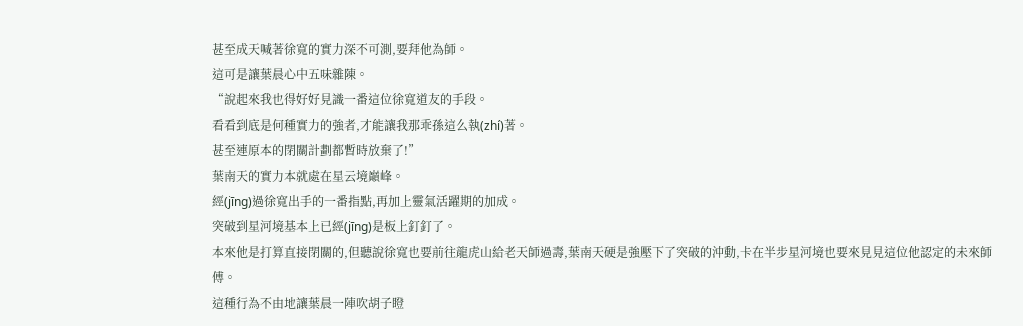甚至成天喊著徐寬的實力深不可測,要拜他為師。
這可是讓葉晨心中五味雜陳。
“說起來我也得好好見識一番這位徐寬道友的手段。
看看到底是何種實力的強者,才能讓我那乖孫這么執(zhí)著。
甚至連原本的閉關計劃都暫時放棄了!”
葉南天的實力本就處在星云境巔峰。
經(jīng)過徐寬出手的一番指點,再加上靈氣活躍期的加成。
突破到星河境基本上已經(jīng)是板上釘釘了。
本來他是打算直接閉關的,但聽說徐寬也要前往龍虎山給老天師過壽,葉南天硬是強壓下了突破的沖動,卡在半步星河境也要來見見這位他認定的未來師傅。
這種行為不由地讓葉晨一陣吹胡子瞪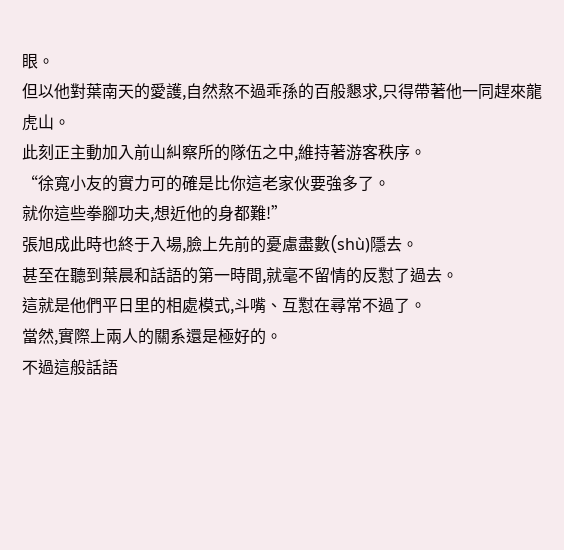眼。
但以他對葉南天的愛護,自然熬不過乖孫的百般懇求,只得帶著他一同趕來龍虎山。
此刻正主動加入前山糾察所的隊伍之中,維持著游客秩序。
“徐寬小友的實力可的確是比你這老家伙要強多了。
就你這些拳腳功夫,想近他的身都難!”
張旭成此時也終于入場,臉上先前的憂慮盡數(shù)隱去。
甚至在聽到葉晨和話語的第一時間,就毫不留情的反懟了過去。
這就是他們平日里的相處模式,斗嘴、互懟在尋常不過了。
當然,實際上兩人的關系還是極好的。
不過這般話語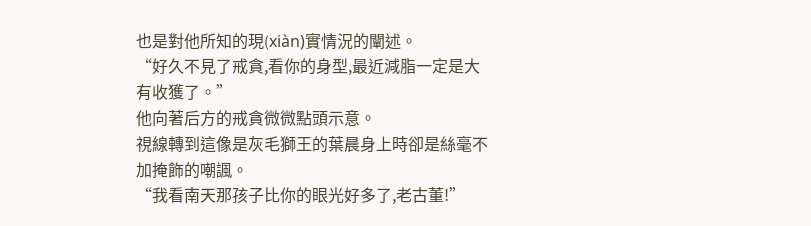也是對他所知的現(xiàn)實情況的闡述。
“好久不見了戒貪,看你的身型,最近減脂一定是大有收獲了。”
他向著后方的戒貪微微點頭示意。
視線轉到這像是灰毛獅王的葉晨身上時卻是絲毫不加掩飾的嘲諷。
“我看南天那孩子比你的眼光好多了,老古董!”